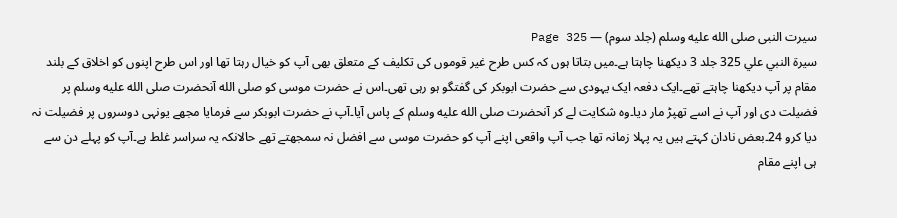سیرت النبی صلى الله عليه وسلم (جلد سوم) — Page 325
سيرة النبي علي 325 جلد 3 دیکھنا چاہتا ہے۔میں بتاتا ہوں کہ کس طرح غیر قوموں کی تکلیف کے متعلق بھی آپ کو خیال رہتا تھا اور اس طرح اپنوں کو اخلاق کے بلند مقام پر آپ دیکھنا چاہتے تھے۔ایک دفعہ ایک یہودی سے حضرت ابوبکر کی گفتگو ہو رہی تھی۔اس نے حضرت موسی کو صلى الله آنحضرت صلى الله عليه وسلم پر فضیلت دی اور آپ نے اسے تھپڑ مار دیا۔وہ شکایت لے کر آنحضرت صلى الله عليه وسلم کے پاس آیا۔آپ نے حضرت ابوبکر سے فرمایا مجھے یونہی دوسروں پر فضیلت نہ دیا کرو 24۔بعض نادان کہتے ہیں یہ پہلا زمانہ تھا جب آپ واقعی اپنے آپ کو حضرت موسی سے افضل نہ سمجھتے تھے حالانکہ یہ سراسر غلط ہے۔آپ کو پہلے دن سے ہی اپنے مقام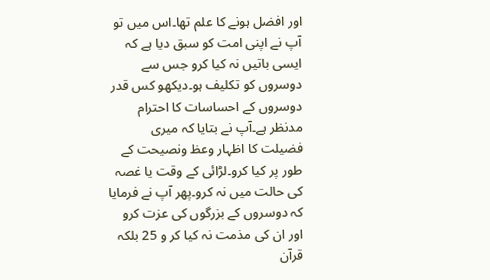اور افضل ہونے کا علم تھا۔اس میں تو آپ نے اپنی امت کو سبق دیا ہے کہ ایسی باتیں نہ کیا کرو جس سے دوسروں کو تکلیف ہو۔دیکھو کس قدر دوسروں کے احساسات کا احترام مدنظر ہے۔آپ نے بتایا کہ میری فضیلت کا اظہار وعظ ونصیحت کے طور پر کیا کرو۔لڑائی کے وقت یا غصہ کی حالت میں نہ کرو۔پھر آپ نے فرمایا کہ دوسروں کے بزرگوں کی عزت کرو اور ان کی مذمت نہ کیا کر و 25 بلکہ قرآن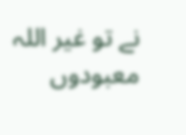نے تو غیر اللہ معبودوں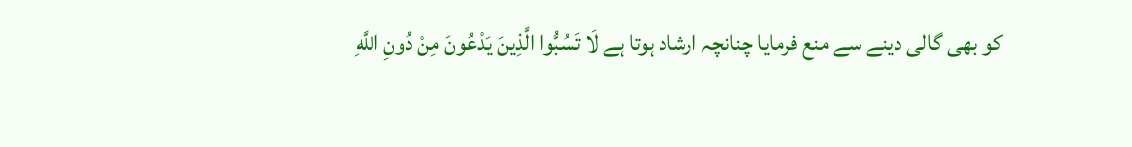کو بھی گالی دینے سے منع فرمایا چنانچہ ارشاد ہوتا ہے لَا تَسُبُّوا الَّذِينَ يَدْعُونَ مِنْ دُونِ اللَّهِ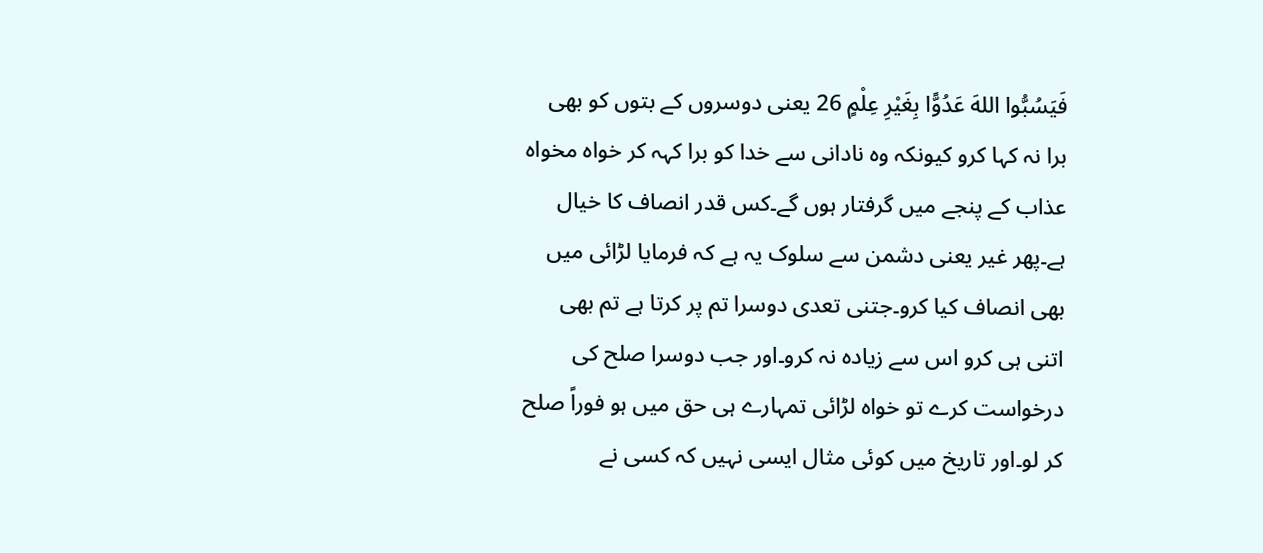فَيَسُبُّوا اللهَ عَدُوًّا بِغَيْرِ عِلْمٍ 26 یعنی دوسروں کے بتوں کو بھی برا نہ کہا کرو کیونکہ وہ نادانی سے خدا کو برا کہہ کر خواہ مخواہ عذاب کے پنجے میں گرفتار ہوں گے۔کس قدر انصاف کا خیال ہے۔پھر غیر یعنی دشمن سے سلوک یہ ہے کہ فرمایا لڑائی میں بھی انصاف کیا کرو۔جتنی تعدی دوسرا تم پر کرتا ہے تم بھی اتنی ہی کرو اس سے زیادہ نہ کرو۔اور جب دوسرا صلح کی درخواست کرے تو خواہ لڑائی تمہارے ہی حق میں ہو فوراً صلح کر لو۔اور تاریخ میں کوئی مثال ایسی نہیں کہ کسی نے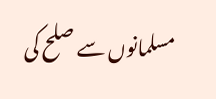مسلمانوں سے صلح کی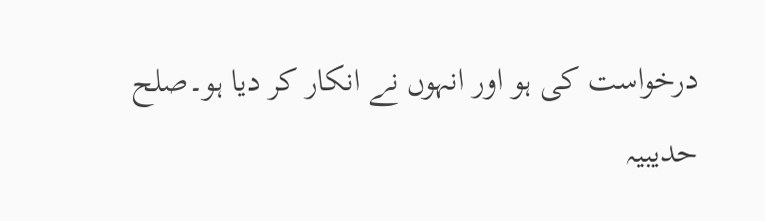درخواست کی ہو اور انہوں نے انکار کر دیا ہو۔صلح حدیبیہ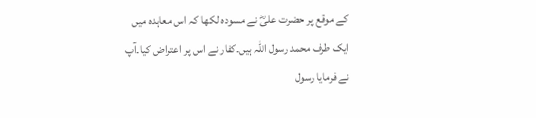کے موقع پر حضرت علیؓ نے مسودہ لکھا کہ اس معاہدہ میں ایک طرف محمد رسول اللہ ہیں۔کفار نے اس پر اعتراض کیا۔آپ نے فرمایا رسول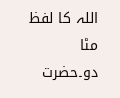اللہ کا لفظ مٹا دو۔حضرت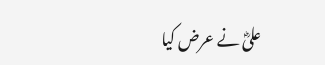علیؓ نے عرض کیا